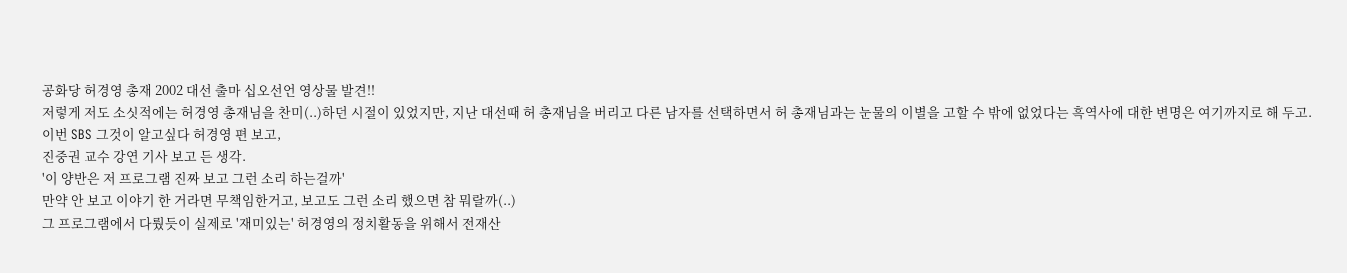공화당 허경영 총재 2002 대선 출마 십오선언 영상물 발견!!
저렇게 저도 소싯적에는 허경영 총재님을 찬미(..)하던 시절이 있었지만, 지난 대선때 허 총재님을 버리고 다른 남자를 선택하면서 허 총재님과는 눈물의 이별을 고할 수 밖에 없었다는 흑역사에 대한 변명은 여기까지로 해 두고.
이번 SBS 그것이 알고싶다 허경영 편 보고,
진중권 교수 강연 기사 보고 든 생각.
'이 양반은 저 프로그램 진짜 보고 그런 소리 하는걸까'
만약 안 보고 이야기 한 거라면 무책임한거고, 보고도 그런 소리 했으면 참 뭐랄까(..)
그 프로그램에서 다뤘듯이 실제로 '재미있는' 허경영의 정치활동을 위해서 전재산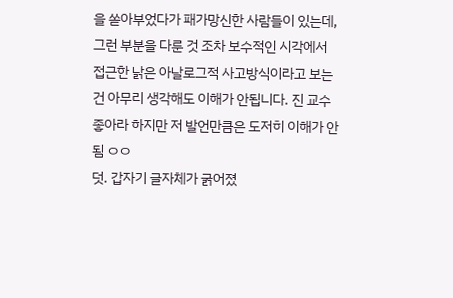을 쏟아부었다가 패가망신한 사람들이 있는데, 그런 부분을 다룬 것 조차 보수적인 시각에서 접근한 낡은 아날로그적 사고방식이라고 보는건 아무리 생각해도 이해가 안됩니다. 진 교수 좋아라 하지만 저 발언만큼은 도저히 이해가 안됨 ㅇㅇ
덧. 갑자기 글자체가 굵어졌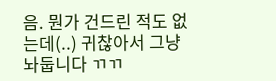음. 뭔가 건드린 적도 없는데(..) 귀찮아서 그냥 놔둡니다 ㄲㄲ